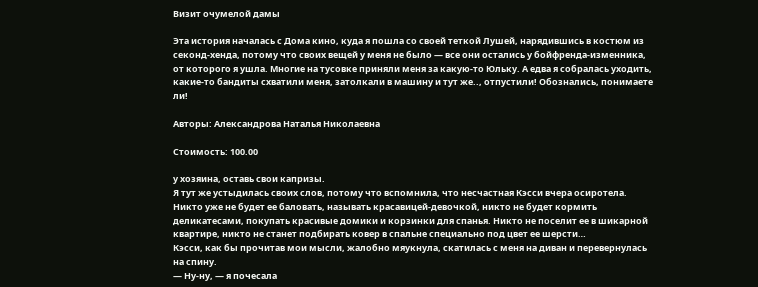Визит очумелой дамы

Эта история началась с Дома кино, куда я пошла со своей теткой Лушей, нарядившись в костюм из секонд-хенда, потому что своих вещей у меня не было — все они остались у бойфренда-изменника, от которого я ушла. Многие на тусовке приняли меня за какую-то Юльку. А едва я собралась уходить, какие-то бандиты схватили меня, затолкали в машину и тут же.., отпустили! Обознались, понимаете ли!

Авторы: Александрова Наталья Николаевна

Стоимость: 100.00

у хозяина, оставь свои капризы.
Я тут же устыдилась своих слов, потому что вспомнила, что несчастная Кэсси вчера осиротела. Никто уже не будет ее баловать, называть красавицей-девочкой, никто не будет кормить деликатесами, покупать красивые домики и корзинки для спанья. Никто не поселит ее в шикарной квартире, никто не станет подбирать ковер в спальне специально под цвет ее шерсти…
Кэсси, как бы прочитав мои мысли, жалобно мяукнула, скатилась с меня на диван и перевернулась на спину.
— Ну-ну, — я почесала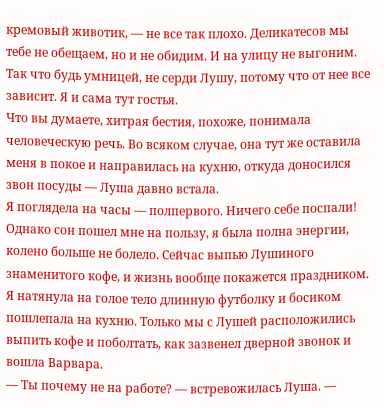кремовый животик, — не все так плохо. Деликатесов мы тебе не обещаем, но и не обидим. И на улицу не выгоним. Так что будь умницей, не серди Лушу, потому что от нее все зависит. Я и сама тут гостья.
Что вы думаете, хитрая бестия, похоже, понимала человеческую речь. Во всяком случае, она тут же оставила меня в покое и направилась на кухню, откуда доносился звон посуды — Луша давно встала.
Я поглядела на часы — полпервого. Ничего себе поспали! Однако сон пошел мне на пользу, я была полна энергии, колено больше не болело. Сейчас выпью Лушиного знаменитого кофе, и жизнь вообще покажется праздником.
Я натянула на голое тело длинную футболку и босиком пошлепала на кухню. Только мы с Лушей расположились выпить кофе и поболтать, как зазвенел дверной звонок и вошла Варвара.
— Ты почему не на работе? — встревожилась Луша. —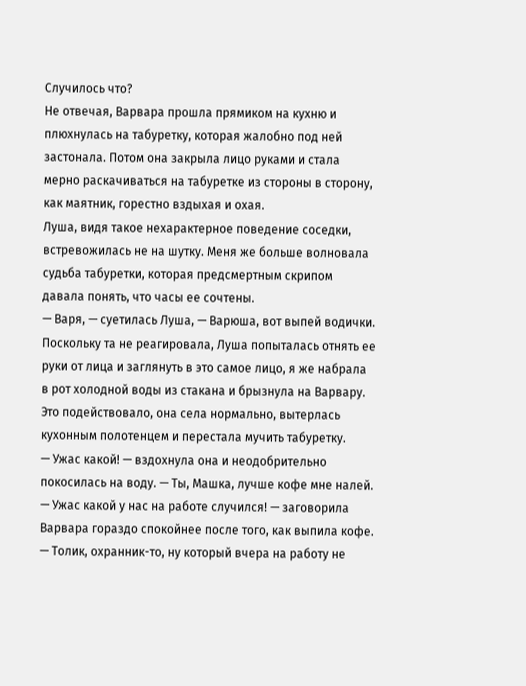Случилось что?
Не отвечая, Варвара прошла прямиком на кухню и плюхнулась на табуретку, которая жалобно под ней застонала. Потом она закрыла лицо руками и стала мерно раскачиваться на табуретке из стороны в сторону, как маятник, горестно вздыхая и охая.
Луша, видя такое нехарактерное поведение соседки, встревожилась не на шутку. Меня же больше волновала судьба табуретки, которая предсмертным скрипом давала понять, что часы ее сочтены.
— Варя, — суетилась Луша, — Варюша, вот выпей водички.
Поскольку та не реагировала, Луша попыталась отнять ее руки от лица и заглянуть в это самое лицо, я же набрала в рот холодной воды из стакана и брызнула на Варвару. Это подействовало, она села нормально, вытерлась кухонным полотенцем и перестала мучить табуретку.
— Ужас какой! — вздохнула она и неодобрительно покосилась на воду. — Ты, Машка, лучше кофе мне налей.
— Ужас какой у нас на работе случился! — заговорила Варвара гораздо спокойнее после того, как выпила кофе. — Толик, охранник-то, ну который вчера на работу не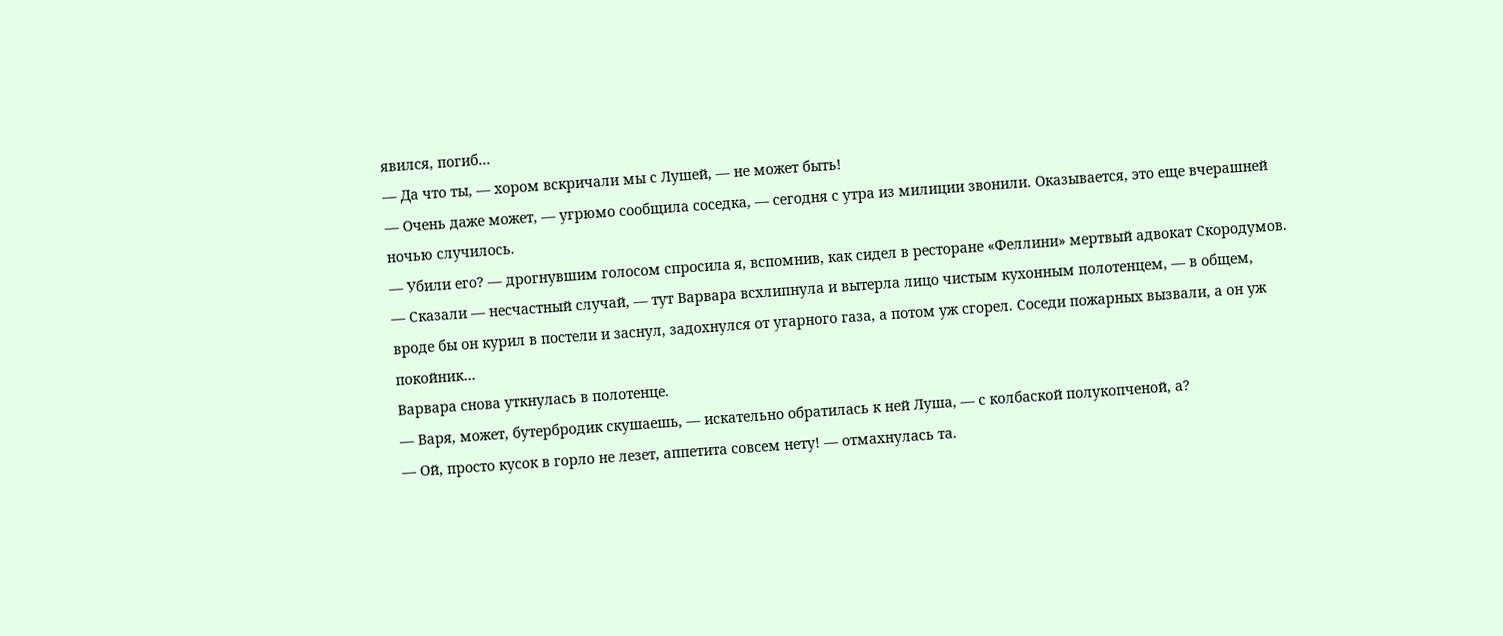явился, погиб…
— Да что ты, — хором вскричали мы с Лушей, — не может быть!
— Очень даже может, — угрюмо сообщила соседка, — сегодня с утра из милиции звонили. Оказывается, это еще вчерашней ночью случилось.
— Убили его? — дрогнувшим голосом спросила я, вспомнив, как сидел в ресторане «Феллини» мертвый адвокат Скородумов.
— Сказали — несчастный случай, — тут Варвара всхлипнула и вытерла лицо чистым кухонным полотенцем, — в общем, вроде бы он курил в постели и заснул, задохнулся от угарного газа, а потом уж сгорел. Соседи пожарных вызвали, а он уж покойник…
Варвара снова уткнулась в полотенце.
— Варя, может, бутербродик скушаешь, — искательно обратилась к ней Луша, — с колбаской полукопченой, а?
— Ой, просто кусок в горло не лезет, аппетита совсем нету! — отмахнулась та.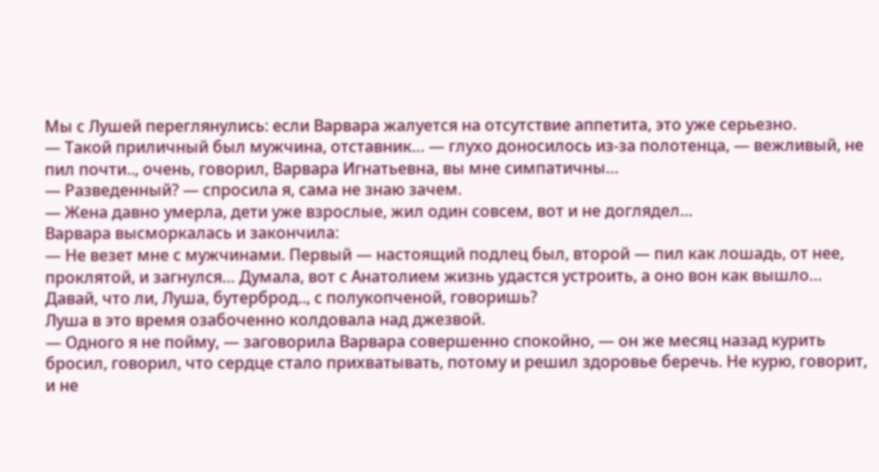Мы с Лушей переглянулись: если Варвара жалуется на отсутствие аппетита, это уже серьезно.
— Такой приличный был мужчина, отставник… — глухо доносилось из-за полотенца, — вежливый, не пил почти.., очень, говорил, Варвара Игнатьевна, вы мне симпатичны…
— Разведенный? — спросила я, сама не знаю зачем.
— Жена давно умерла, дети уже взрослые, жил один совсем, вот и не доглядел…
Варвара высморкалась и закончила:
— Не везет мне с мужчинами. Первый — настоящий подлец был, второй — пил как лошадь, от нее, проклятой, и загнулся… Думала, вот с Анатолием жизнь удастся устроить, а оно вон как вышло…
Давай, что ли, Луша, бутерброд.., с полукопченой, говоришь?
Луша в это время озабоченно колдовала над джезвой.
— Одного я не пойму, — заговорила Варвара совершенно спокойно, — он же месяц назад курить бросил, говорил, что сердце стало прихватывать, потому и решил здоровье беречь. Не курю, говорит, и не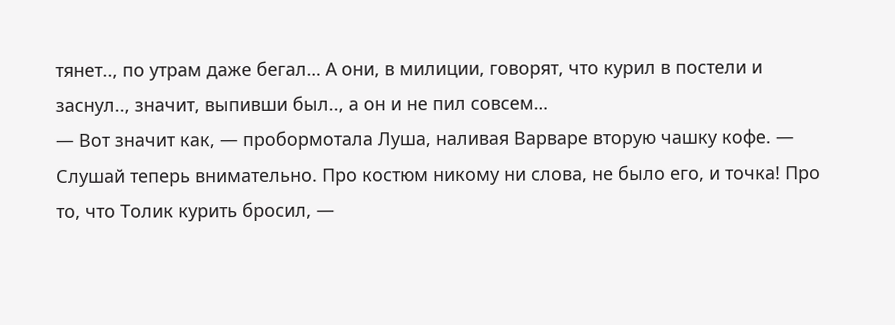тянет.., по утрам даже бегал… А они, в милиции, говорят, что курил в постели и заснул.., значит, выпивши был.., а он и не пил совсем…
— Вот значит как, — пробормотала Луша, наливая Варваре вторую чашку кофе. — Слушай теперь внимательно. Про костюм никому ни слова, не было его, и точка! Про то, что Толик курить бросил, —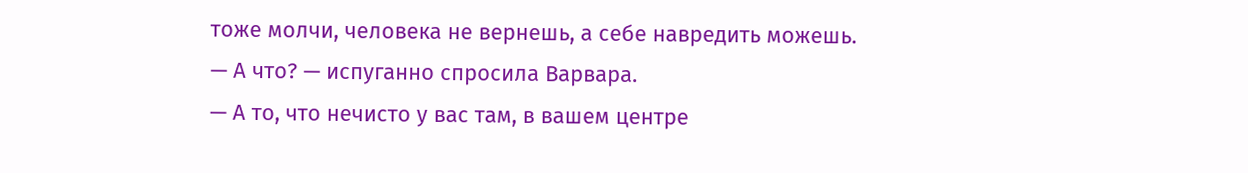тоже молчи, человека не вернешь, а себе навредить можешь.
— А что? — испуганно спросила Варвара.
— А то, что нечисто у вас там, в вашем центре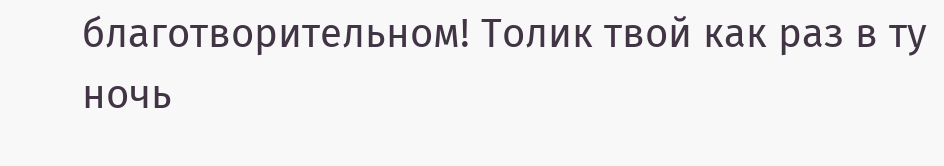благотворительном! Толик твой как раз в ту ночь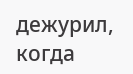дежурил, когда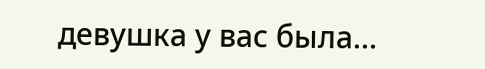девушка у вас была…